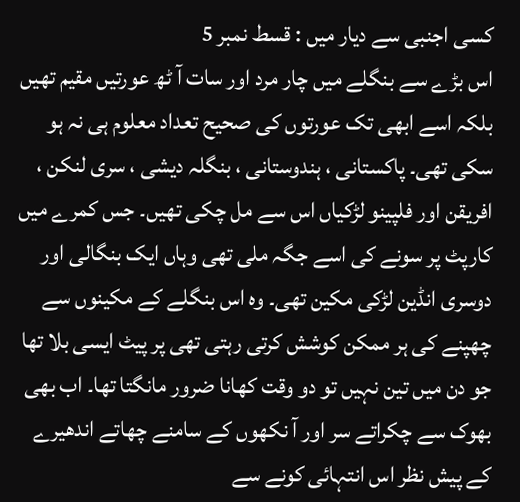کسی اجنبی سے دیار میں : قسط نمبر 5
اس بڑے سے بنگلے میں چار مرد اور سات آ ٹھ عورتیں مقیم تھیں بلکہ اسے ابھی تک عورتوں کی صحیح تعداد معلوم ہی نہ ہو سکی تھی۔ پاکستانی ، ہندوستانی ، بنگلہ دیشی ، سری لنکن ، افریقن اور فلپینو لڑکیاں اس سے مل چکی تھیں۔ جس کمرے میں کارپٹ پر سونے کی اسے جگہ ملی تھی وہاں ایک بنگالی اور دوسری انڈین لڑکی مکین تھی۔ وہ اس بنگلے کے مکینوں سے چھپنے کی ہر ممکن کوشش کرتی رہتی تھی پر پیٹ ایسی بلا تھا جو دن میں تین نہیں تو دو وقت کھانا ضرور مانگتا تھا۔ اب بھی بھوک سے چکراتے سر اور آ نکھوں کے سامنے چھاتے اندھیرے کے پیش نظر اس انتہائی کونے سے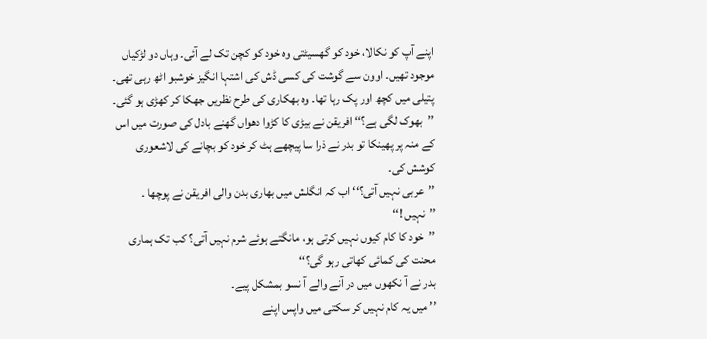اپنے آپ کو نکالا، خود کو گھسیٹتی وہ خود کو کچن تک لے آئی۔ وہاں دو لڑکیاں موجود تھیں۔ اوون سے گوشت کی کسی ڈش کی اشتہا انگیز خوشبو اٹھ رہی تھی۔ پتیلی میں کچھ اور پک رہا تھا۔ وہ بھکاری کی طرح نظریں جھکا کر کھڑی ہو گئی۔
’’بھوک لگی ہے؟‘‘ افریقن نے بیڑی کا کڑوا دھواں گھنے بادل کی صورت میں اس کے منہ پر پھینکا تو بدر نے ذرا سا پیچھے ہٹ کر خود کو بچانے کی لاشعوری کوشش کی۔
’’عربی نہیں آتی؟‘‘ اب کہ انگلش میں بھاری بدن والی افریقن نے پوچھا ۔
’’نہیں !‘‘
’’خود کا کام کیوں نہیں کرتی ہو، مانگتے ہوئے شرم نہیں آتی؟ کب تک ہماری محنت کی کمائی کھاتی رہو گی؟‘‘
بدر نے آ نکھوں میں در آنے والے آ نسو بمشکل پیے۔
’’ میں یہ کام نہیں کر سکتی میں واپس اپنے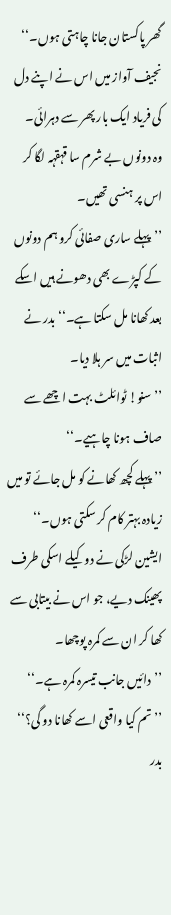گھر پاکستان جانا چاہتی ہوں۔‘‘ نجیف آواز میں اس نے اپنے دل کی فریاد ایک بار پھر سے دہرائی۔
وہ دونوں بے شرم سا قہقہہ لگا کر اس پر ہنسی تھیں۔
’’پہلے ساری صفائی کرو ہم دونوں کے کپڑے بھی دھونے ہیں اسکے بعد کھانا مل سکتا ہے۔‘‘ بدر نے اثبات میں سر ہلا دیا۔
’’سنو! ٹوائلٹ بہت اچھے سے صاف ہونا چاہیے۔‘‘
’’ پہلے کچھ کھانے کو مل جائے تو میں زیادہ بہتر کام کر سکتی ہوں۔‘‘
ایشین لڑکی نے دو کیلے اسکی طرف پھینک دیے، جو اس نے بیتابی سے کھا کر ان سے کمرہ پوچھا۔
’’دائیں جانب تیسرہ کمرہ ہے۔‘‘
’’تم کیا واقعی اسے کھانا دو گی؟‘‘ بدر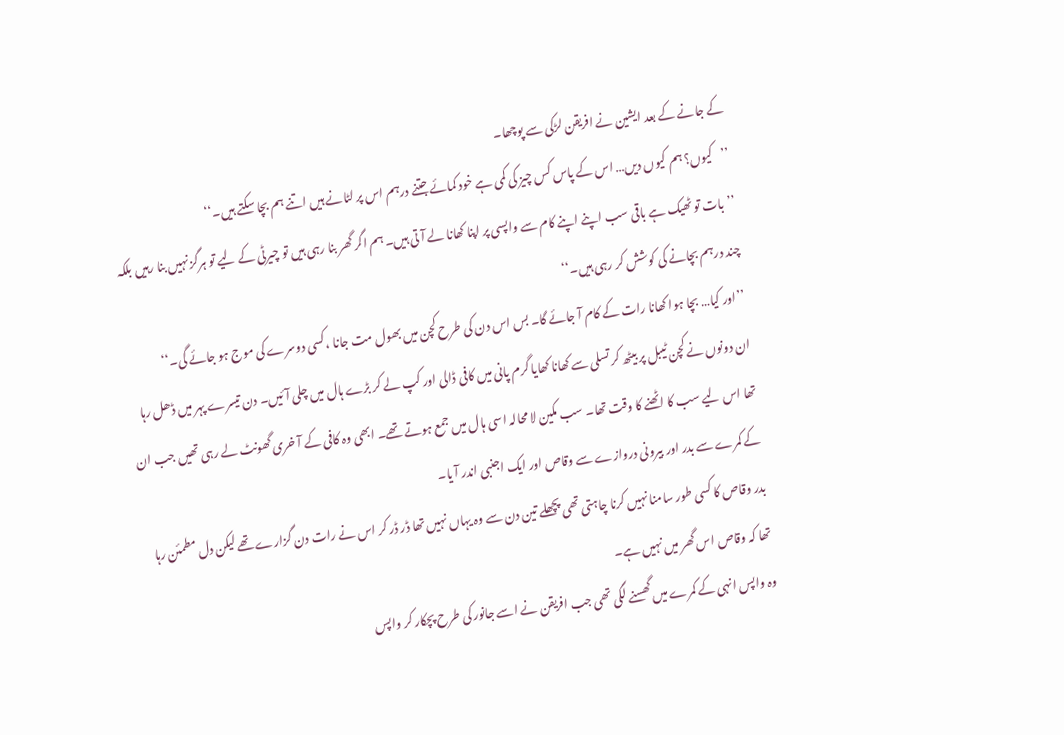کے جانے کے بعد ایشین نے افریقن لڑکی سے پوچھا۔
’’کیوں؟ ہم کیوں دیں… اس کے پاس کس چیز کی کمی ہے خود کمائے جتنے درہم اس پر لٹانے ہیں اتنے ہم بچا سکتے ہیں۔‘‘
’’بات تو ٹھیک ہے باقی سب اپنے اپنے کام سے واپسی پر اپنا کھانا لے آ تی ہیں۔ ہم اگر گھر بنا رہی ہیں تو چیرٹی کے لیے تو ہرگز نہیں بنا رہیں بلکہ چند درہم بچانے کی کوشش کر رہی ہیں۔‘‘
’’اور کیا… بچا ہوا کھانا رات کے کام آ جائے گا۔ بس اس دن کی طرح کچن میں بھول مت جانا ،کسی دوسرے کی موج ہو جائے گی۔‘‘
ان دونوں نے کچن ٹیبل پر بیٹھ کر تسلی سے کھانا کھایا گرم پانی میں کافی ڈالی اور کپ لے کر بڑے ہال میں چلی آ ئیں۔ دن تیسرے پہر میں ڈھل رہا تھا اس لیے سب کا اٹھنے کا وقت تھا۔ سب مکین لا محالہ اسی ہال میں جمع ہوتے تھے۔ ابھی وہ کافی کے آ خری گھونٹ لے رہی تھیں جب ان کے کمرے سے بدر اور بیرونی دروازے سے وقاص اور ایک اجنبی اندر آ یا۔
بدر وقاص کا کسی طور سامنا نہیں کرنا چاہتی تھی پچھلے تین دن سے وہ یہاں نہیں تھا ڈر ڈر کر اس نے رات دن گزارے تھے لیکن دل مطمئن رہا تھا کہ وقاص اس گھر میں نہیں ہے۔
وہ واپس انہی کے کمرے میں گھسنے لگی تھی جب افریقن نے اسے جانور کی طرح پچکار کر واپس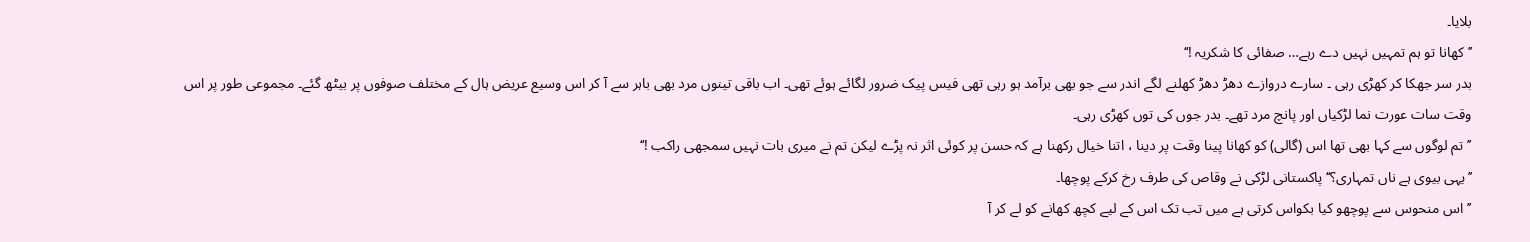بلایا۔
’’کھانا تو ہم تمہیں نہیں دے رہے… صفائی کا شکریہ !‘‘
بدر سر جھکا کر کھڑی رہی ۔ سارے دروازے دھڑ دھڑ کھلنے لگے اندر سے جو بھی برآمد ہو رہی تھی فیس پیک ضرور لگائے ہوئے تھی۔ اب باقی تینوں مرد بھی باہر سے آ کر اس وسیع عریض ہال کے مختلف صوفوں پر بیٹھ گئے۔ مجموعی طور پر اس وقت سات عورت نما لڑکیاں اور پانچ مرد تھے۔ بدر جوں کی توں کھڑی رہی۔
’’تم لوگوں سے کہا بھی تھا اس (گالی) کو کھانا پینا وقت پر دینا ، اتنا خیال رکھنا ہے کہ حسن پر کوئی اثر نہ پڑے لیکن تم نے میری بات نہیں سمجھی راکب !‘‘
’’یہی بیوی ہے ناں تمہاری؟‘‘ پاکستانی لڑکی نے وقاص کی طرف رخ کرکے پوچھا۔
’’اس منحوس سے پوچھو کیا بکواس کرتی ہے میں تب تک اس کے لیے کچھ کھانے کو لے کر آ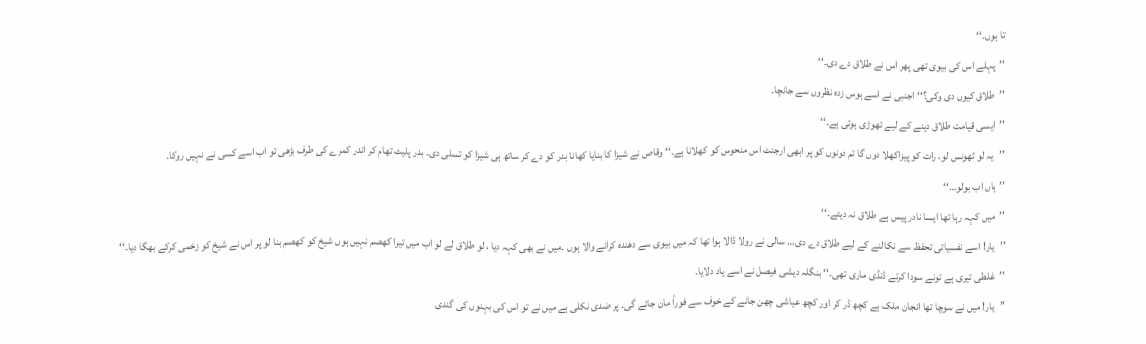تا ہوں۔‘‘
’’پہلے اس کی بیوی تھی پھر اس نے طلاق دے دی۔‘‘
’’طلاق کیوں دی وکی؟‘‘ اجنبی نے اسے ہوس زدہ نظروں سے جانچا۔
’’ایسی قیامت طلاق دینے کے لیے تھوڑی ہوتی ہے۔‘‘
’’یہ لو ٹھونس لو، رات کو پیزاکھلا دوں گا تم دونوں کو پر ابھی ارجنٹ اس منحوس کو کھلانا ہے۔‘‘ وقاص نے شیزا کا بنایا کھانا بدر کو دے کر ساتھ ہی شیزا کو تسلی دی۔ بدر پلیٹ تھام کر اندر کمرے کی طرف بڑھی تو اب اسے کسی نے نہیں روکا۔
’’ہاں اب بولو…‘‘
’’میں کہہ رہا تھا ایسا نادر پیس ہے طلاق نہ دیتے۔‘‘
’’یار! اسے نفسیاتی تحفظ سے نکالنے کے لیے طلاق دے دی… سالی نے رولا ڈالا ہوا تھا کہ میں بیوی سے دھندہ کرانے والا ہوں ۔میں نے بھی کہہ دیا ، لو طلاق لے لو اب میں تیرا کھصم نہیں ہوں شیخ کو کھصم بنا لو پر اس نے شیخ کو زخمی کرکے بھگا دیا۔‘‘
’’غلطی تیری ہے تونے سودا کرتے ڈنڈی ماری تھی۔‘‘ بنگلہ دیشی فیصل نے اسے یاد دلایا۔
’’یار! میں نے سوچا تھا انجان ملک ہے کچھ ڈر کر اور کچھ عیاشی چھن جانے کے خوف سے فوراً مان جائے گی۔ پر ضدی نکلی ہے میں نے تو اس کی بہنوں کی گندی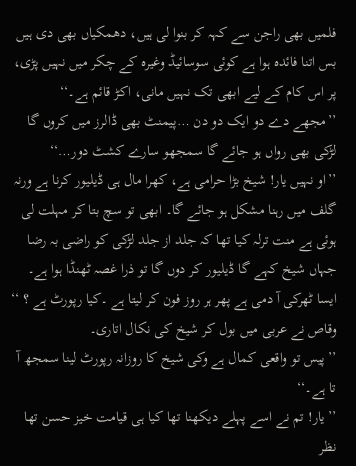فلمیں بھی راجن سے کہہ کر بنوا لی ہیں، دھمکیاں بھی دی ہیں بس اتنا فائدہ ہوا ہے کوئی سوسائیڈ وغیرہ کے چکر میں نہیں پڑی، پر اس کام کے لیے ابھی تک نہیں مانی، اکڑ قائم ہے۔‘‘
’’مجھے دے دو ایک دو دن …پیمنٹ بھی ڈالرز میں کروں گا لڑکی بھی رواں ہو جائے گا سمجھو سارے کشٹ دور…‘‘
’’او نہیں یار! شیخ بڑا حرامی ہے، کھرا مال ہی ڈیلیور کرنا ہے ورنہ گلف میں رہنا مشکل ہو جائے گا۔ ابھی تو سچ بتا کر مہلت لی ہوئی ہے منت ترلہ کیا تھا کہ جلد از جلد لڑکی کو راضی بہ رضا جہاں شیخ کہے گا ڈیلیور کر دوں گا تو ذرا غصہ ٹھنڈا ہوا ہے۔ ایسا ٹھرکی آ دمی ہے پھر ہر روز فون کر لیتا ہے ۔کیا رپورٹ ہے ؟ ‘‘ وقاص نے عربی میں بول کر شیخ کی نکال اتاری۔
’’پیس تو واقعی کمال ہے وکی شیخ کا روزانہ رپورٹ لینا سمجھ آ تا ہے۔‘‘
’’یار! تم نے اسے پہلے دیکھنا تھا کیا ہی قیامت خیز حسن تھا نظر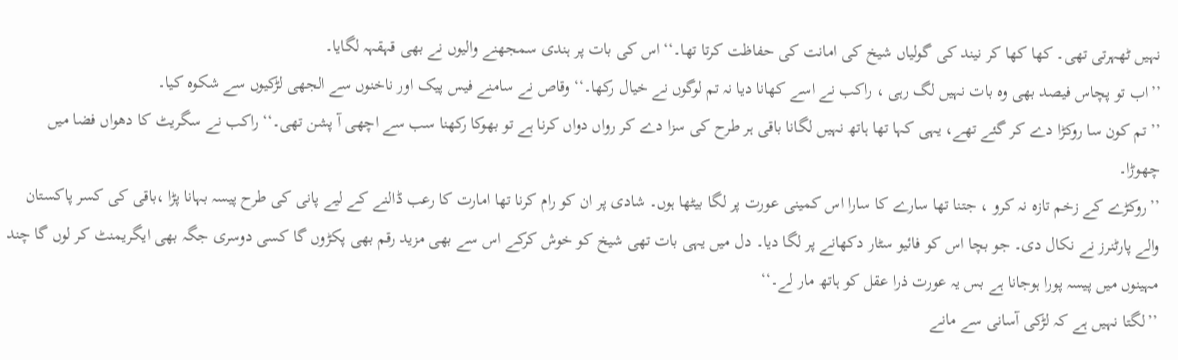نہیں ٹھہرتی تھی۔ کھا کھا کر نیند کی گولیاں شیخ کی امانت کی حفاظت کرتا تھا۔‘‘ اس کی بات پر ہندی سمجھنے والیوں نے بھی قہقہہ لگایا۔
’’اب تو پچاس فیصد بھی وہ بات نہیں لگ رہی ، راکب نے اسے کھانا دیا نہ تم لوگوں نے خیال رکھا۔‘‘ وقاص نے سامنے فیس پیک اور ناخنوں سے الجھی لڑکیوں سے شکوہ کیا۔
’’تم کون سا روکڑا دے کر گئے تھے، یہی کہا تھا ہاتھ نہیں لگانا باقی ہر طرح کی سزا دے کر رواں دواں کرنا ہے تو بھوکا رکھنا سب سے اچھی آ پشن تھی۔‘‘ راکب نے سگریٹ کا دھواں فضا میں چھوڑا۔
’’روکڑے کے زخم تازہ نہ کرو ، جتنا تھا سارے کا سارا اس کمینی عورت پر لگا بیٹھا ہوں۔ شادی پر ان کو رام کرنا تھا امارت کا رعب ڈالنے کے لیے پانی کی طرح پیسہ بہانا پڑا ،باقی کی کسر پاکستان والے پارٹنرز نے نکال دی۔ جو بچا اس کو فائیو سٹار دکھانے پر لگا دیا۔ دل میں یہی بات تھی شیخ کو خوش کرکے اس سے بھی مزید رقم بھی پکڑوں گا کسی دوسری جگہ بھی ایگریمنٹ کر لوں گا چند مہینوں میں پیسہ پورا ہوجانا ہے بس یہ عورت ذرا عقل کو ہاتھ مار لے۔‘‘
’’لگتا نہیں ہے کہ لڑکی آسانی سے مانے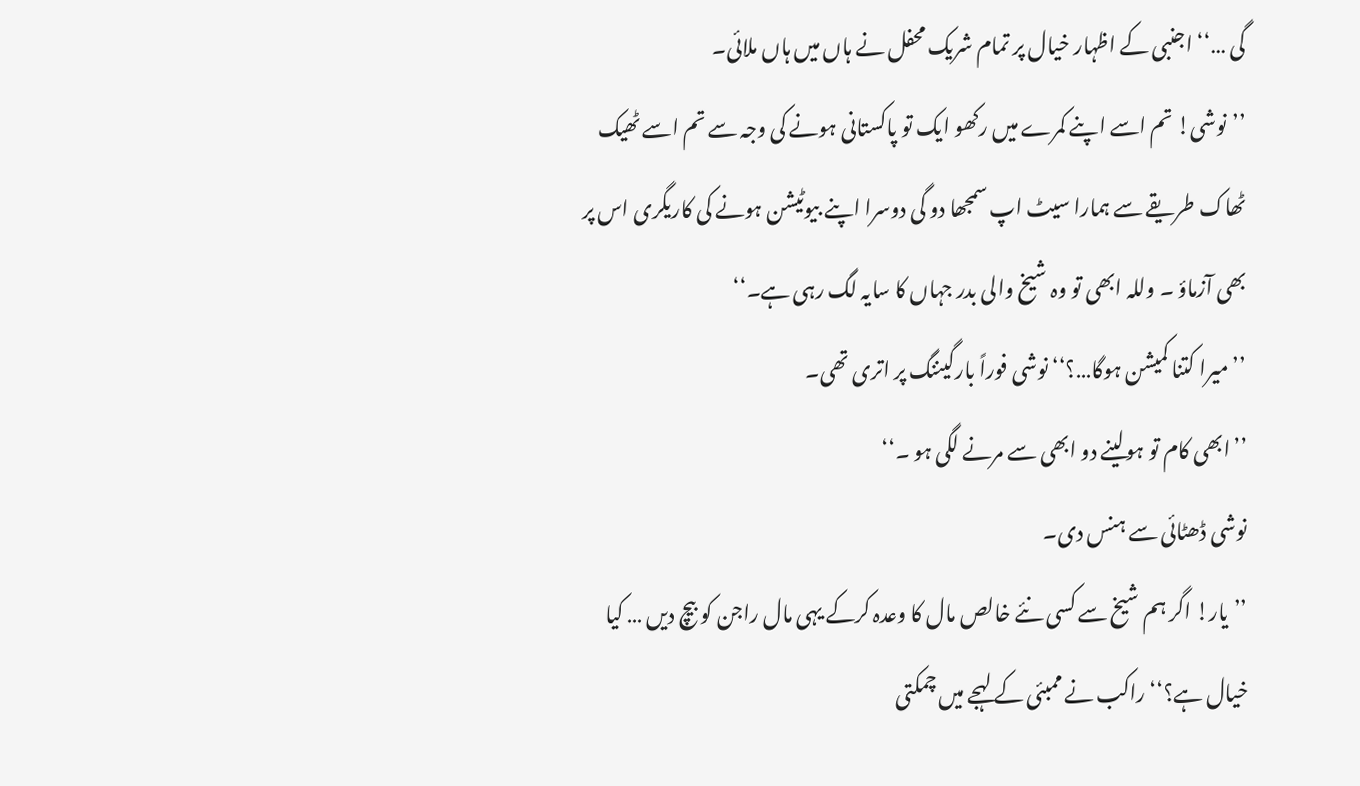گی …‘‘ اجنبی کے اظہار خیال پر تمام شریک محفل نے ہاں میں ہاں ملائی۔
’’نوشی! تم اسے اپنے کمرے میں رکھو ایک تو پاکستانی ہونے کی وجہ سے تم اسے ٹھیک ٹھاک طریقے سے ہمارا سیٹ اپ سمجھا دو گی دوسرا اپنے بیوٹیشن ہونے کی کاریگری اس پر بھی آزماؤ ۔ وللہ ابھی تو وہ شیخ والی بدر جہاں کا سایہ لگ رہی ہے۔‘‘
’’میرا کتنا کمیشن ہوگا…؟‘‘ نوشی فوراً بارگیننگ پر اتری تھی۔
’’ابھی کام تو ہولینے دو ابھی سے مرنے لگی ہو ۔‘‘
نوشی ڈھٹائی سے ہنس دی۔
’’یار! اگر ہم شیخ سے کسی نئے خالص مال کا وعدہ کرکے یہی مال راجن کو بیچ دیں … کیا خیال ہے؟‘‘ راکب نے ممبئی کے لہجے میں چمکتی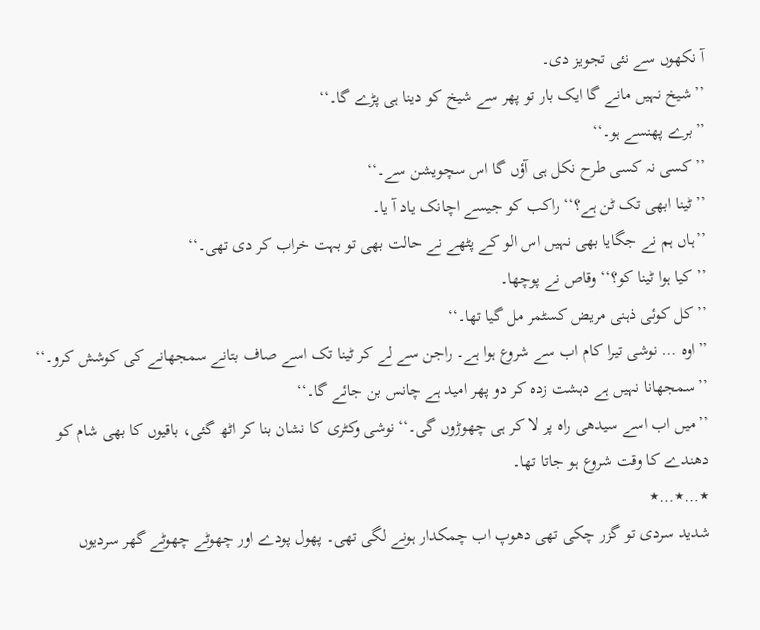آ نکھوں سے نئی تجویز دی۔
’’شیخ نہیں مانے گا ایک بار تو پھر سے شیخ کو دینا ہی پڑے گا۔‘‘
’’برے پھنسے ہو۔‘‘
’’کسی نہ کسی طرح نکل ہی آؤں گا اس سچویشن سے۔‘‘
’’ٹینا ابھی تک ٹن ہے؟‘‘ راکب کو جیسے اچانک یاد آ یا۔
’’ہاں ہم نے جگایا بھی نہیں اس الو کے پٹھے نے حالت بھی تو بہت خراب کر دی تھی۔‘‘
’’کیا ہوا ٹینا کو؟‘‘ وقاص نے پوچھا۔
’’کل کوئی ذہنی مریض کسٹمر مل گیا تھا۔‘‘
’’اوہ … نوشی تیرا کام اب سے شروع ہوا ہے۔ راجن سے لے کر ٹینا تک اسے صاف بتانے سمجھانے کی کوشش کرو۔‘‘
’’سمجھانا نہیں ہے دہشت زدہ کر دو پھر امید ہے چانس بن جائے گا۔‘‘
’’میں اب اسے سیدھی راہ پر لا کر ہی چھوڑوں گی۔‘‘ نوشی وکٹری کا نشان بنا کر اٹھ گئی، باقیوں کا بھی شام کو دھندے کا وقت شروع ہو جاتا تھا۔
٭…٭…٭
شدید سردی تو گزر چکی تھی دھوپ اب چمکدار ہونے لگی تھی۔ پھول پودے اور چھوٹے چھوٹے گھر سردیوں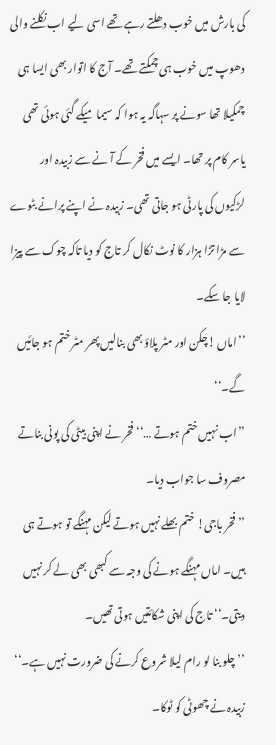کی بارش میں خوب دھلتے رہے تھے اسی لیے اب نکلنے والی دھوپ میں خوب ہی چمکتے تھے۔ آج کا اتوار بھی ایسا ہی چمکیلا تھا سونے پر سہاگہ یہ ہوا کہ سیما میکے گئی ہوئی تھی یاسر کام پر تھا۔ ایسے میں فخر کے آ نے سے زبیدہ اور لڑکیوں کی پارٹی ہو جاتی تھی۔ زبیدہ نے اپنے پرانے بٹوے سے مڑا تڑا ہزار کا نوٹ نکال کر تاج کو دیا تاکہ چوک سے پیزا لایا جا سکے۔
’’اماں !چکن اور مٹر پلاؤ بھی بنالیں پھر مٹر ختم ہو جائیں گے۔‘‘
’’اب نہیں ختم ہوتے …‘‘ فخر نے اپنی بیٹی کی پونی بناتے مصروف سا جواب دیا۔
’’فخر باجی! ختم بھلے نہیں ہوتے لیکن مہنگے تو ہوتے ہی ہیں۔ اماں مہنگے ہونے کی وجہ سے کبھی بھی لے کر نہیں دیتی۔‘‘ تاج کی اپنی شکائتیں ہوتی تھیں۔
’’چلو بنا لو رام لیلا شروع کرنے کی ضرورت نہیں ہے۔‘‘ زبیدہ نے چھوٹی کو ٹوکا۔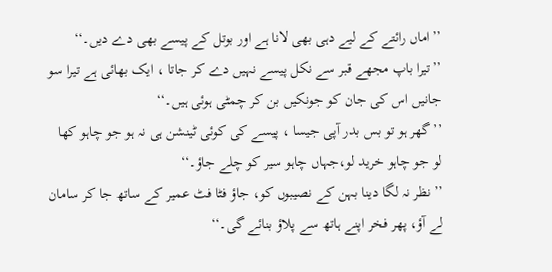’’اماں رائتے کے لیے دہی بھی لانا ہے اور بوتل کے پیسے بھی دے دیں۔‘‘
’’تیرا باپ مجھے قبر سے نکل پیسے نہیں دے کر جاتا ، ایک بھائی ہے تیرا سو جانیں اس کی جان کو جونکیں بن کر چمٹی ہوئی ہیں۔‘‘
’’گھر ہو تو بس بدر آپی جیسا ، پیسے کی کوئی ٹینشن ہی نہ ہو جو چاہو کھا لو جو چاہو خرید لو،جہاں چاہو سیر کو چلے جاؤ۔‘‘
’’نظر نہ لگا دینا بہن کے نصیبوں کو، جاؤ فٹا فٹ عمیر کے ساتھ جا کر سامان لے آؤ، پھر فخر اپنے ہاتھ سے پلاؤ بنائے گی۔‘‘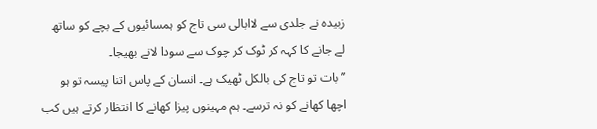زبیدہ نے جلدی سے لاابالی سی تاج کو ہمسائیوں کے بچے کو ساتھ لے جانے کا کہہ کر ٹوک کر چوک سے سودا لانے بھیجا۔
’’بات تو تاج کی بالکل ٹھیک ہے۔ انسان کے پاس اتنا پیسہ تو ہو اچھا کھانے کو نہ ترسے۔ ہم مہینوں پیزا کھانے کا انتظار کرتے ہیں کب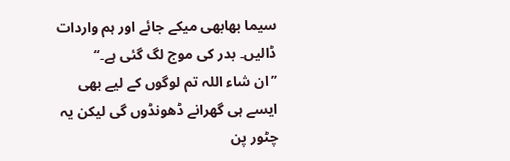سیما بھابھی میکے جائے اور ہم واردات ڈالیں۔ بدر کی موج لگ گئی ہے۔‘‘
’’ان شاء اللہ تم لوگوں کے لیے بھی ایسے ہی گھرانے ڈھونڈوں گی لیکن یہ چٹور پن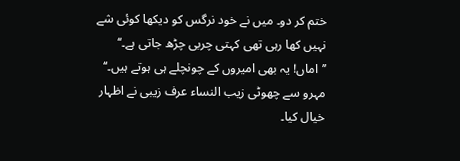ختم کر دو۔ میں نے خود نرگس کو دیکھا کوئی شے نہیں کھا رہی تھی کہتی چربی چڑھ جاتی ہے۔‘‘
’’اماں! یہ بھی امیروں کے چونچلے ہی ہوتے ہیں۔‘‘ مہرو سے چھوٹی زیب النساء عرف زیبی نے اظہار خیال کیا۔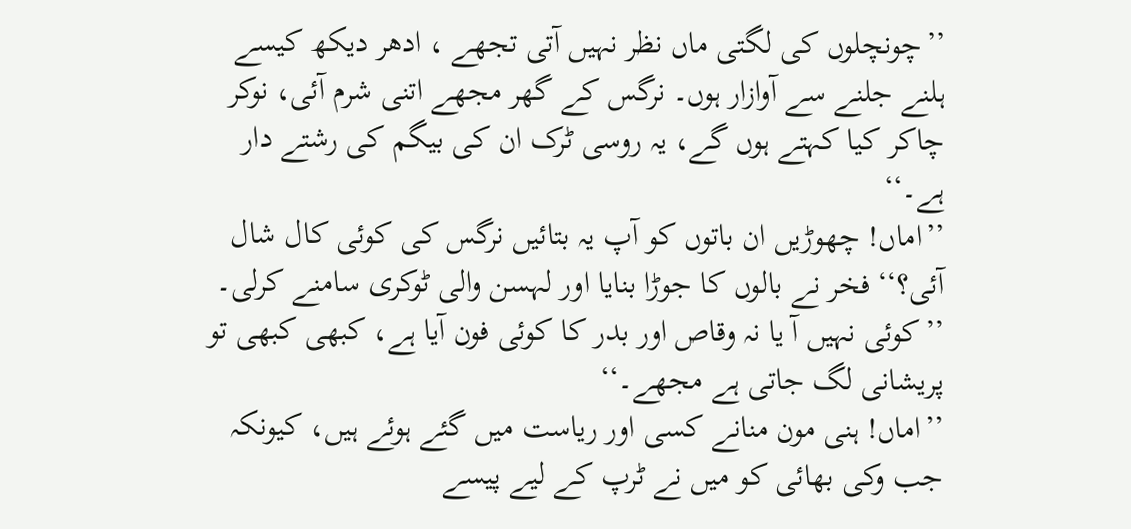’’چونچلوں کی لگتی ماں نظر نہیں آتی تجھے ، ادھر دیکھ کیسے ہلنے جلنے سے آوازار ہوں۔ نرگس کے گھر مجھے اتنی شرم آئی، نوکر چاکر کیا کہتے ہوں گے، یہ روسی ٹرک ان کی بیگم کی رشتے دار ہے۔‘‘
’’اماں! چھوڑیں ان باتوں کو آپ یہ بتائیں نرگس کی کوئی کال شال آئی؟‘‘ فخر نے بالوں کا جوڑا بنایا اور لہسن والی ٹوکری سامنے کرلی۔
’’کوئی نہیں آ یا نہ وقاص اور بدر کا کوئی فون آیا ہے، کبھی کبھی تو پریشانی لگ جاتی ہے مجھے۔‘‘
’’اماں! ہنی مون منانے کسی اور ریاست میں گئے ہوئے ہیں، کیونکہ جب وکی بھائی کو میں نے ٹرپ کے لیے پیسے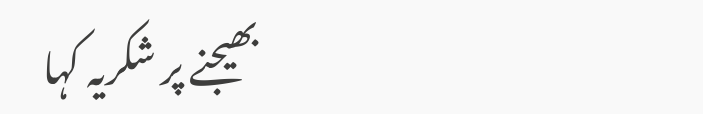بھیجنے پر شکریہ کہا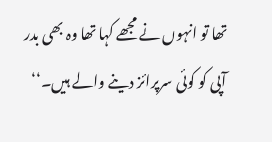تھا تو انہوں نے مجھے کہا تھا وہ بھی بدر آپی کو کوئی سرپرائز دینے والے ہیں۔‘‘